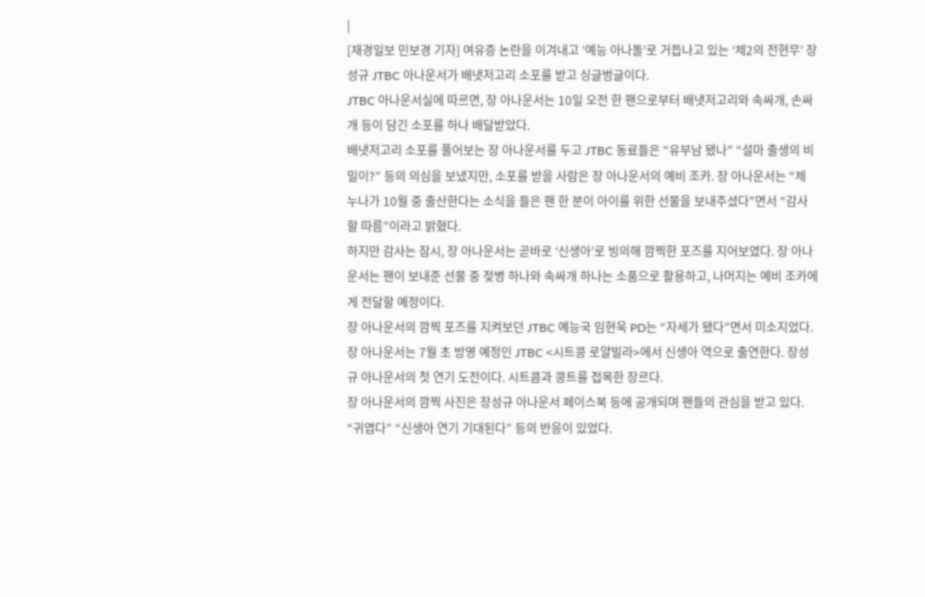|
[재경일보 민보경 기자] 여유증 논란을 이겨내고 ‘예능 아나돌’로 거듭나고 있는 ‘제2의 전현무’ 장성규 JTBC 아나운서가 배냇저고리 소포를 받고 싱글벙글이다.
JTBC 아나운서실에 따르면, 장 아나운서는 10일 오전 한 팬으로부터 배냇저고리와 속싸개, 손싸개 등이 담긴 소포를 하나 배달받았다.
배냇저고리 소포를 풀어보는 장 아나운서를 두고 JTBC 동료들은 “유부남 됐나” “설마 출생의 비밀이?” 등의 의심을 보냈지만, 소포를 받을 사람은 장 아나운서의 예비 조카. 장 아나운서는 “제 누나가 10월 중 출산한다는 소식을 들은 팬 한 분이 아이를 위한 선물을 보내주셨다”면서 “감사할 따름”이라고 밝혔다.
하지만 감사는 잠시, 장 아나운서는 곧바로 ‘신생아’로 빙의해 깜찍한 포즈를 지어보였다. 장 아나운서는 팬이 보내준 선물 중 젖병 하나와 속싸개 하나는 소품으로 활용하고, 나머지는 예비 조카에게 전달할 예정이다.
장 아나운서의 깜찍 포즈를 지켜보던 JTBC 예능국 임현욱 PD는 “자세가 됐다”면서 미소지었다. 장 아나운서는 7월 초 방영 예정인 JTBC <시트콩 로얄빌라>에서 신생아 역으로 출연한다. 장성규 아나운서의 첫 연기 도전이다. 시트콤과 콩트를 접목한 장르다.
장 아나운서의 깜찍 사진은 장성규 아나운서 페이스북 등에 공개되며 팬들의 관심을 받고 있다. “귀엽다” “신생아 연기 기대된다” 등의 반응이 있었다.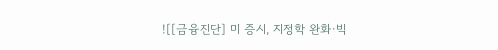![[금융진단] 미 증시, 지정학 완화·빅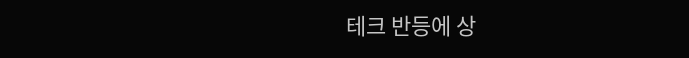테크 반등에 상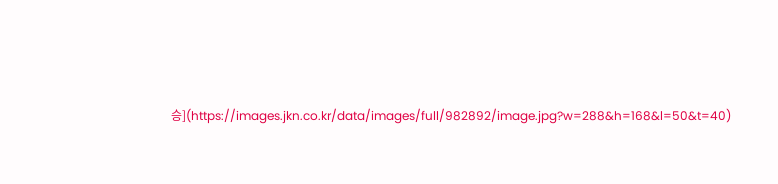승](https://images.jkn.co.kr/data/images/full/982892/image.jpg?w=288&h=168&l=50&t=40)